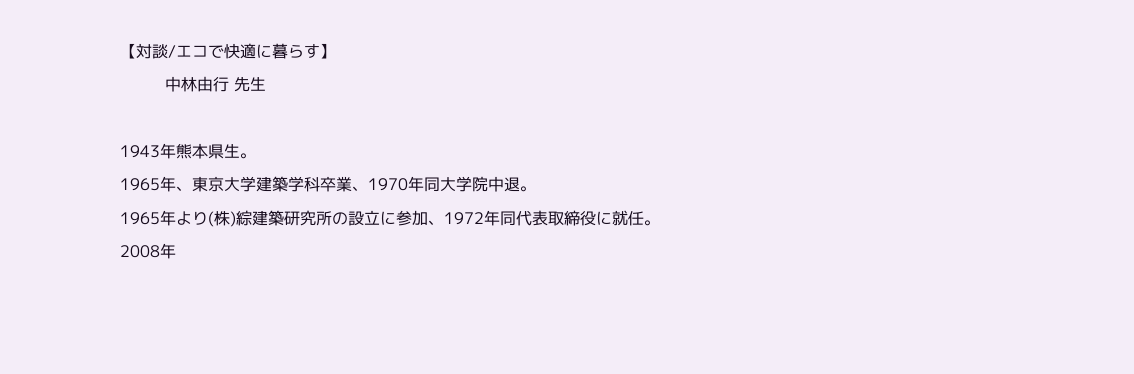【対談/エコで快適に暮らす】
         中林由行 先生

1943年熊本県生。
1965年、東京大学建築学科卒業、1970年同大学院中退。
1965年より(株)綜建築研究所の設立に参加、1972年同代表取締役に就任。
2008年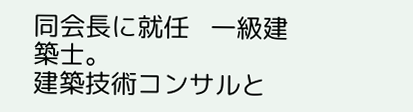同会長に就任   一級建築士。
建築技術コンサルと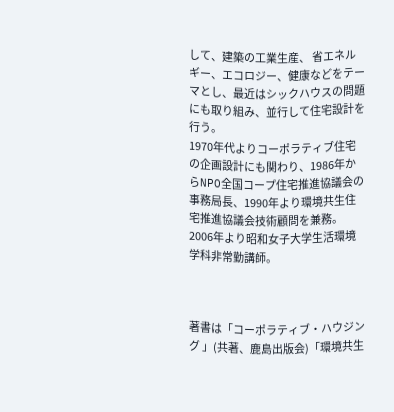して、建築の工業生産、 省エネルギー、エコロジー、健康などをテーマとし、最近はシックハウスの問題にも取り組み、並行して住宅設計を行う。
1970年代よりコーポラティブ住宅の企画設計にも関わり、1986年からNPO全国コープ住宅推進協議会の事務局長、1990年より環境共生住宅推進協議会技術顧問を兼務。2006年より昭和女子大学生活環境学科非常勤講師。



著書は「コーポラティブ・ハウジング 」(共著、鹿島出版会)「環境共生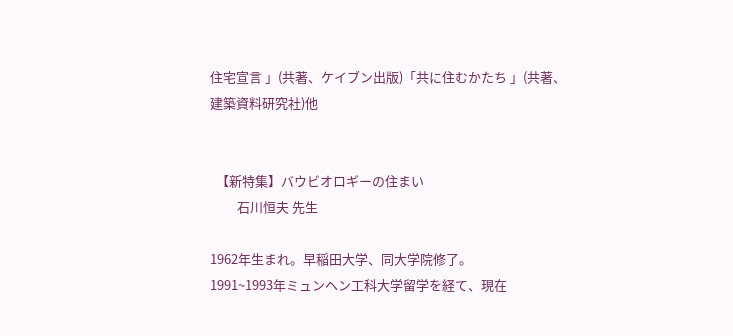住宅宣言 」(共著、ケイブン出版)「共に住むかたち 」(共著、建築資料研究社)他


  【新特集】バウビオロギーの住まい
         石川恒夫 先生

1962年生まれ。早稲田大学、同大学院修了。
1991~1993年ミュンヘン工科大学留学を経て、現在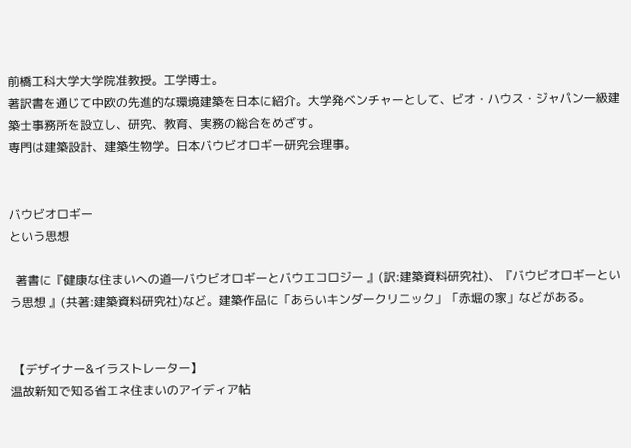前橋工科大学大学院准教授。工学博士。
著訳書を通じて中欧の先進的な環境建築を日本に紹介。大学発ベンチャーとして、ビオ・ハウス・ジャパン一級建築士事務所を設立し、研究、教育、実務の総合をめざす。
専門は建築設計、建築生物学。日本バウビオロギー研究会理事。


バウビオロギー
という思想

  著書に『健康な住まいへの道―バウビオロギーとバウエコロジー 』(訳:建築資料研究社)、『バウビオロギーという思想 』(共著:建築資料研究社)など。建築作品に「あらいキンダークリニック」「赤堀の家」などがある。


 【デザイナー&イラストレーター】
温故新知で知る省エネ住まいのアイディア帖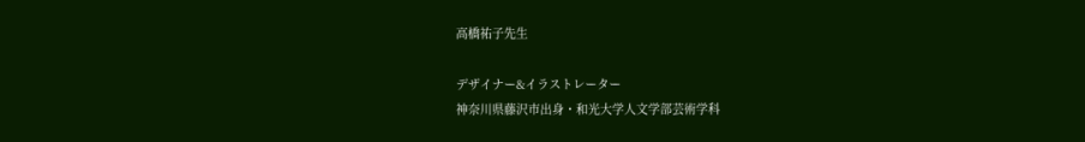高橋祐子先生

デザイナー&イラストレーター
神奈川県藤沢市出身・和光大学人文学部芸術学科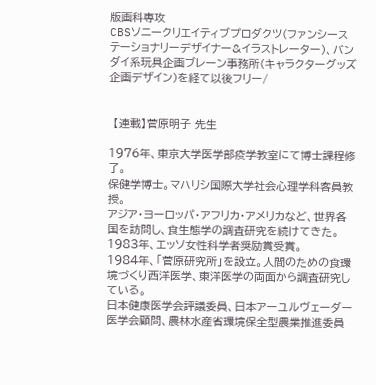版画科専攻
CBSソニークリエイティブプロダクツ(ファンシーステーショナリーデザイナー&イラストレーター)、バンダイ系玩具企画ブレーン事務所(キャラクターグッズ企画デザイン)を経て以後フリー/


 【連載】菅原明子 先生

1976年、東京大学医学部疫学教室にて博士課程修了。
保健学博士。マハリシ国際大学社会心理学科客員教授。
アジア・ヨーロッパ・アフリカ・アメリカなど、世界各国を訪問し、食生態学の調査研究を続けてきた。
1983年、エッソ女性科学者奨励賞受賞。
1984年、「菅原研究所」を設立。人間のための食環境づくり西洋医学、東洋医学の両面から調査研究している。
日本健康医学会評議委員、日本アーユルヴェーダー医学会顧問、農林水産省環境保全型農業推進委員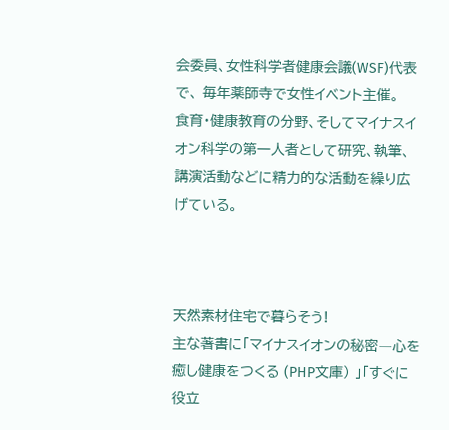会委員、女性科学者健康会議(WSF)代表で、 毎年薬師寺で女性イベント主催。
食育・健康教育の分野、そしてマイナスイオン科学の第一人者として研究、執筆、講演活動などに精力的な活動を繰り広げている。



天然素材住宅で暮らそう!
主な著書に「マイナスイオンの秘密―心を癒し健康をつくる (PHP文庫) 」「すぐに役立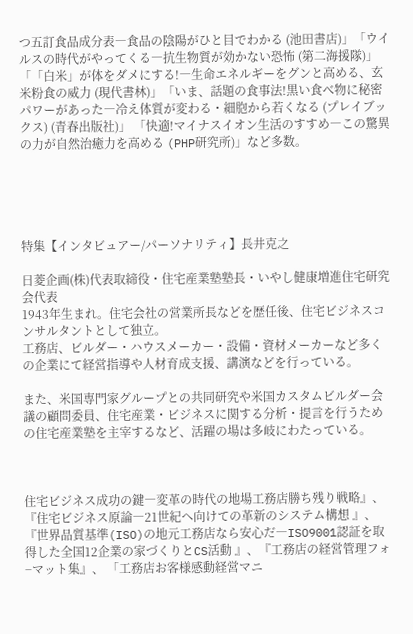つ五訂食品成分表―食品の陰陽がひと目でわかる (池田書店)」「ウイルスの時代がやってくる―抗生物質が効かない恐怖 (第二海援隊)」 「「白米」が体をダメにする!―生命エネルギーをグンと高める、玄米粉食の威力 (現代書林)」「いま、話題の食事法!黒い食べ物に秘密パワーがあった―冷え体質が変わる・細胞から若くなる (プレイブックス) (青春出版社)」 「快適!マイナスイオン生活のすすめ―この驚異の力が自然治癒力を高める (PHP研究所)」など多数。





特集【インタビュアー/パーソナリティ】長井克之

日菱企画(株)代表取締役・住宅産業塾塾長・いやし健康増進住宅研究会代表
1943年生まれ。住宅会社の営業所長などを歴任後、住宅ビジネスコンサルタントとして独立。
工務店、ビルダー・ハウスメーカー・設備・資材メーカーなど多くの企業にて経営指導や人材育成支援、講演などを行っている。

また、米国専門家グループとの共同研究や米国カスタムビルダー会議の顧問委員、住宅産業・ビジネスに関する分析・提言を行うための住宅産業塾を主宰するなど、活躍の場は多岐にわたっている。



住宅ビジネス成功の鍵―変革の時代の地場工務店勝ち残り戦略』、『住宅ビジネス原論―21世紀へ向けての革新のシステム構想 』、『世界品質基準(ISO)の地元工務店なら安心だ―ISO9001認証を取得した全国12企業の家づくりとCS活動 』、『工務店の経営管理フォ−マット集』、 「工務店お客様感動経営マニ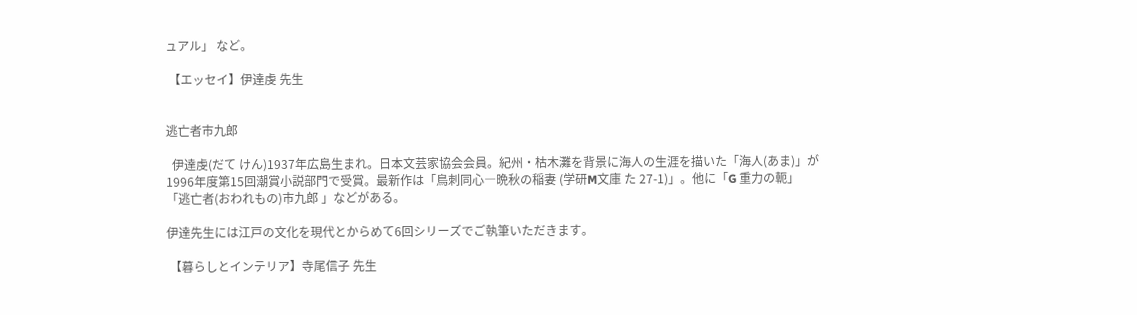ュアル」 など。

 【エッセイ】伊達虔 先生


逃亡者市九郎

  伊達虔(だて けん)1937年広島生まれ。日本文芸家協会会員。紀州・枯木灘を背景に海人の生涯を描いた「海人(あま)」が1996年度第15回潮賞小説部門で受賞。最新作は「鳥刺同心―晩秋の稲妻 (学研M文庫 た 27-1)」。他に「G 重力の軛」「逃亡者(おわれもの)市九郎 」などがある。

伊達先生には江戸の文化を現代とからめて6回シリーズでご執筆いただきます。

 【暮らしとインテリア】寺尾信子 先生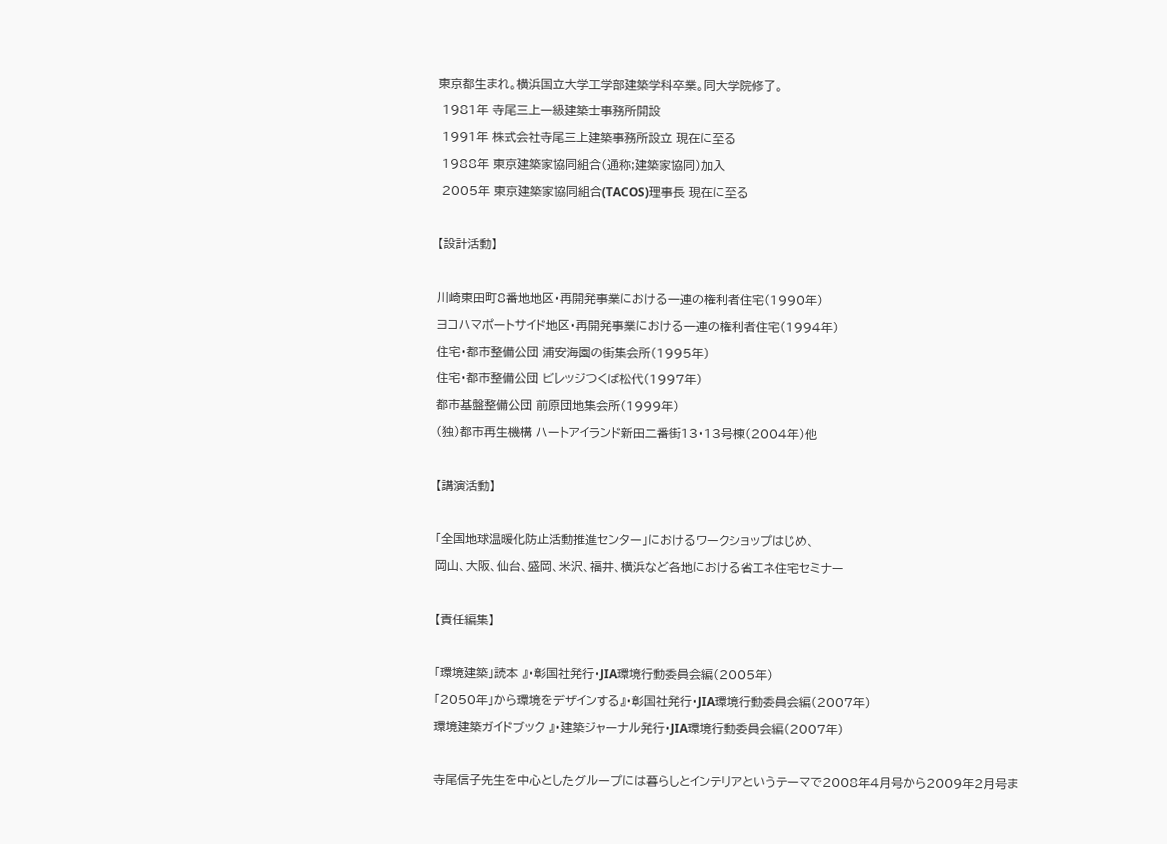東京都生まれ。横浜国立大学工学部建築学科卒業。同大学院修了。
 1981年 寺尾三上一級建築士事務所開設
 1991年 株式会社寺尾三上建築事務所設立 現在に至る
 1988年 東京建築家協同組合(通称;建築家協同)加入
 2005年 東京建築家協同組合(TACOS)理事長 現在に至る

【設計活動】

川崎東田町8番地地区・再開発事業における一連の権利者住宅(1990年)
ヨコハマポートサイド地区・再開発事業における一連の権利者住宅(1994年)
住宅・都市整備公団 浦安海園の街集会所(1995年)
住宅・都市整備公団 ビレッジつくば松代(1997年)
都市基盤整備公団 前原団地集会所(1999年)
(独)都市再生機構 ハートアイランド新田二番街13・13号棟(2004年)他

【講演活動】

「全国地球温暖化防止活動推進センター」におけるワークショップはじめ、
岡山、大阪、仙台、盛岡、米沢、福井、横浜など各地における省エネ住宅セミナー

【責任編集】

「環境建築」読本 』・彰国社発行・JIA環境行動委員会編(2005年)
「2050年」から環境をデザインする』・彰国社発行・JIA環境行動委員会編(2007年)
環境建築ガイドブック 』・建築ジャーナル発行・JIA環境行動委員会編(2007年)

寺尾信子先生を中心としたグループには暮らしとインテリアというテーマで2008年4月号から2009年2月号ま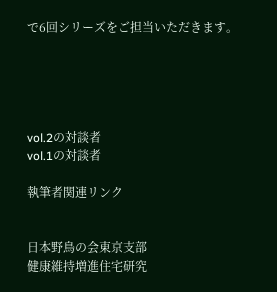で6回シリーズをご担当いただきます。





vol.2の対談者
vol.1の対談者

執筆者関連リンク


日本野鳥の会東京支部
健康維持増進住宅研究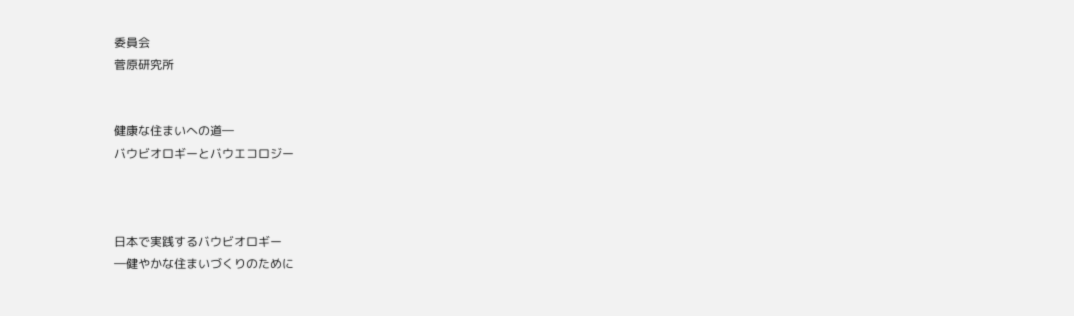委員会
菅原研究所


健康な住まいへの道―
バウビオロギーとバウエコロジー



日本で実践するバウビオロギー
―健やかな住まいづくりのために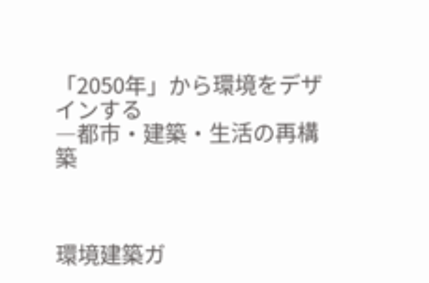「2050年」から環境をデザインする
―都市・建築・生活の再構築



環境建築ガ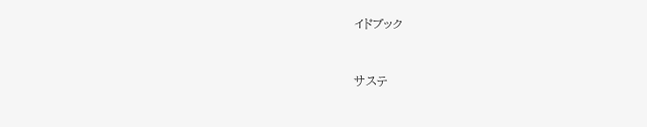イドブック


サステ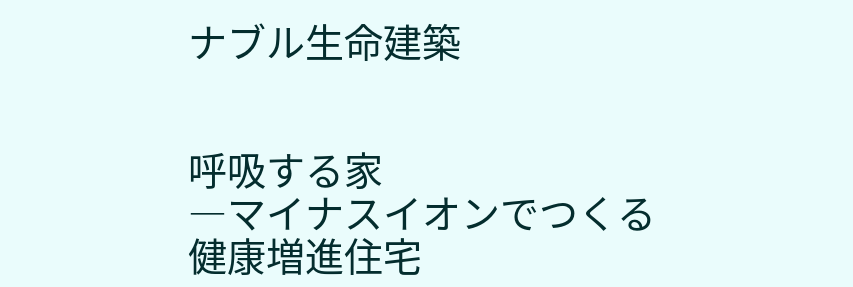ナブル生命建築


呼吸する家
―マイナスイオンでつくる
健康増進住宅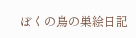ぼくの鳥の巣絵日記